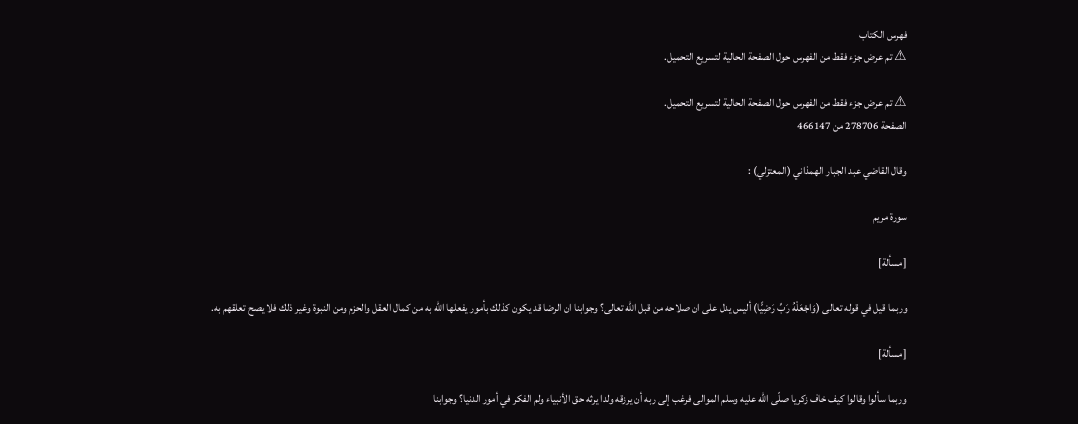فهرس الكتاب
⚠ تم عرض جزء فقط من الفهرس حول الصفحة الحالية لتسريع التحميل.

⚠ تم عرض جزء فقط من الفهرس حول الصفحة الحالية لتسريع التحميل.
الصفحة 278706 من 466147

وقال القاضي عبد الجبار الهمذاني (المعتزلي) :

سورة مريم

[مسألة]

وربما قيل في قوله تعالى (وَاجْعَلْهُ رَبِّ رَضِيًّا) أليس يدل على ان صلاحه من قبل الله تعالى؟ وجوابنا ان الرضا قد يكون كذلك بأمور يفعلها الله به من كمال العقل والحزم ومن النبوة وغير ذلك فلا يصح تعلقهم به.

[مسألة]

وربما سألوا وقالوا كيف خاف زكريا صلّى الله عليه وسلم الموالى فرغب إلى ربه أن يرزقه ولدا يرثه حق الأنبياء ولم الفكر في أمور الدنيا؟ وجوابنا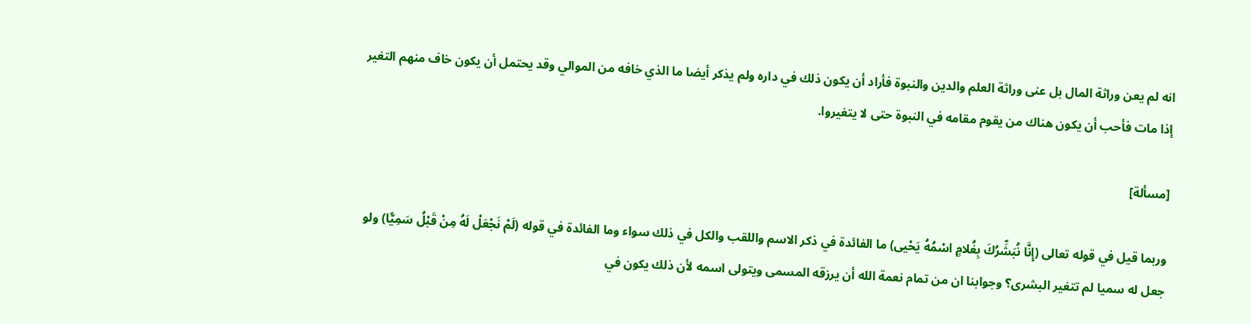انه لم يعن وراثة المال بل عنى وراثة العلم والدين والنبوة فأراد أن يكون ذلك في داره ولم يذكر أيضا ما الذي خافه من الموالي وقد يحتمل أن يكون خاف منهم التغير إذا مات فأحب أن يكون هناك من يقوم مقامه في النبوة حتى لا يتغيروا.

[مسألة]

وربما قيل في قوله تعالى (إِنَّا نُبَشِّرُكَ بِغُلامٍ اسْمُهُ يَحْيى) ما الفائدة في ذكر الاسم واللقب والكل في ذلك سواء وما الفائدة في قوله (لَمْ نَجْعَلْ لَهُ مِنْ قَبْلُ سَمِيًّا) ولو جعل له سميا لم تتغير البشرى؟ وجوابنا ان من تمام نعمة الله أن يرزقه المسمى ويتولى اسمه لأن ذلك يكون في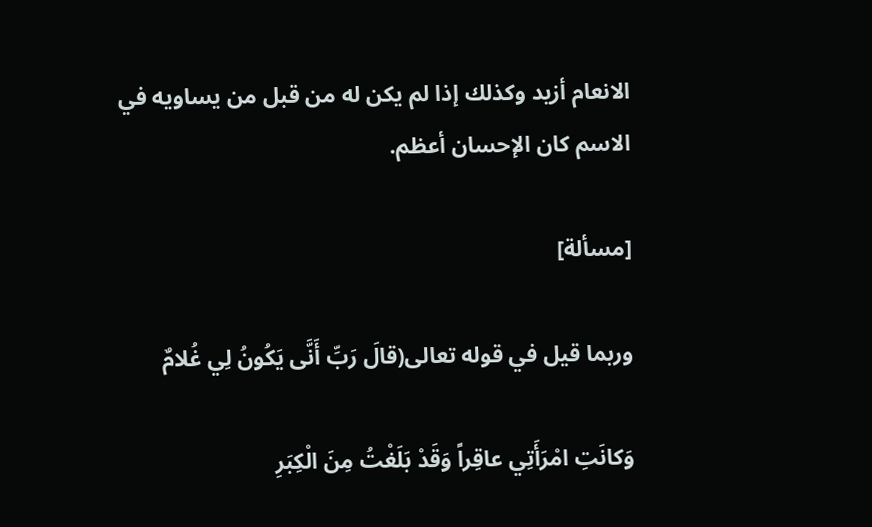الانعام أزيد وكذلك إذا لم يكن له من قبل من يساويه في الاسم كان الإحسان أعظم.

[مسألة]

وربما قيل في قوله تعالى(قالَ رَبِّ أَنَّى يَكُونُ لِي غُلامٌ

وَكانَتِ امْرَأَتِي عاقِراً وَقَدْ بَلَغْتُ مِنَ الْكِبَرِ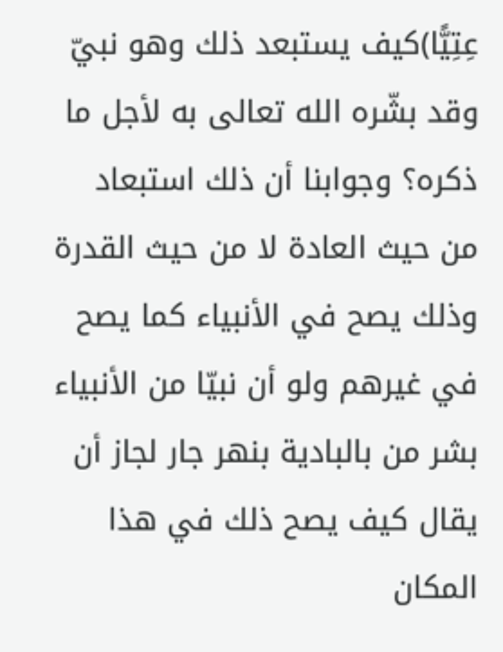عِتِيًّا)كيف يستبعد ذلك وهو نبيّ وقد بشّره الله تعالى به لأجل ما ذكره؟ وجوابنا أن ذلك استبعاد من حيث العادة لا من حيث القدرة وذلك يصح في الأنبياء كما يصح في غيرهم ولو أن نبيّا من الأنبياء بشر من بالبادية بنهر جار لجاز أن يقال كيف يصح ذلك في هذا المكان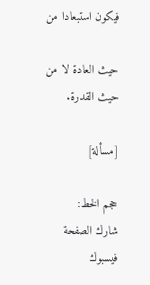فيكون استبعادا من

حيث العادة لا من حيث القدرة.

[مسألة]

حجم الخط:
شارك الصفحة
فيسبوك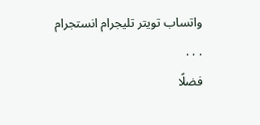واتساب تويتر تليجرام انستجرام
. . .
فضلًا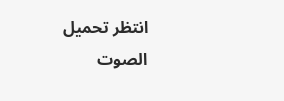انتظر تحميل الصوت